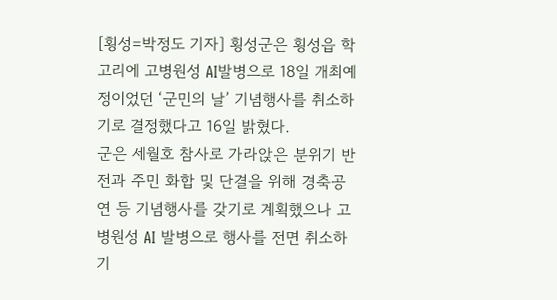[횡성=박정도 기자] 횡성군은 횡성읍 학고리에 고병원성 AI발병으로 18일 개최예정이었던 ‘군민의 날’ 기념행사를 취소하기로 결정했다고 16일 밝혔다.
군은 세월호 참사로 가라앉은 분위기 반전과 주민 화합 및 단결을 위해 경축공연 등 기념행사를 갖기로 계획했으나 고병원성 AI 발병으로 행사를 전면 취소하기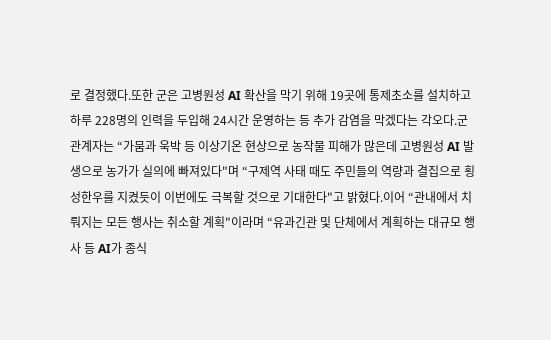로 결정했다.또한 군은 고병원성 AI 확산을 막기 위해 19곳에 통제초소를 설치하고 하루 228명의 인력을 두입해 24시간 운영하는 등 추가 감염을 막겠다는 각오다.군 관계자는 “가뭄과 욱박 등 이상기온 현상으로 농작물 피해가 많은데 고병원성 AI 발생으로 농가가 실의에 빠져있다"며 “구제역 사태 때도 주민들의 역량과 결집으로 횡성한우를 지켰듯이 이번에도 극복할 것으로 기대한다"고 밝혔다.이어 “관내에서 치뤄지는 모든 행사는 취소할 계획"이라며 “유과긴관 및 단체에서 계획하는 대규모 행사 등 AI가 종식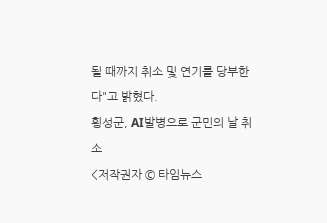될 때까지 취소 및 연기를 당부한다"고 밝혔다.
횡성군, AI발병으로 군민의 날 취소
<저작권자 © 타임뉴스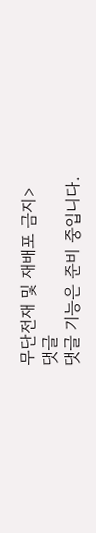무단전재 및 재배포 금지>
댓글
댓글 기능은 준비 중입니다.